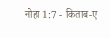नोहा 1:7 - किताब-ए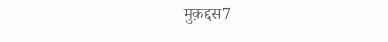मुक़द्दस7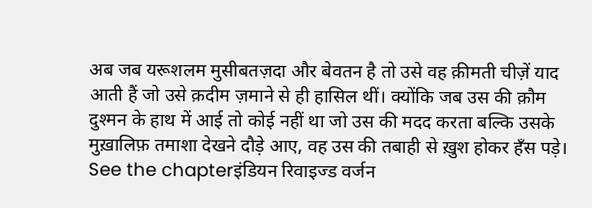अब जब यरूशलम मुसीबतज़दा और बेवतन है तो उसे वह क़ीमती चीज़ें याद आती हैं जो उसे क़दीम ज़माने से ही हासिल थीं। क्योंकि जब उस की क़ौम दुश्मन के हाथ में आई तो कोई नहीं था जो उस की मदद करता बल्कि उसके मुख़ालिफ़ तमाशा देखने दौड़े आए, वह उस की तबाही से ख़ुश होकर हँस पड़े। See the chapterइंडियन रिवाइज्ड वर्जन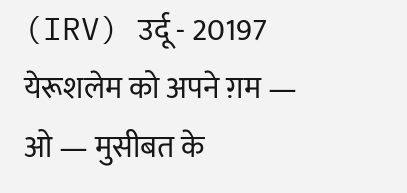(IRV) उर्दू - 20197 येरूशलेम को अपने ग़म — ओ — मुसीबत के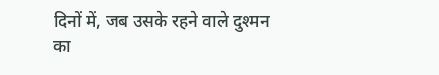दिनों में, जब उसके रहने वाले दुश्मन का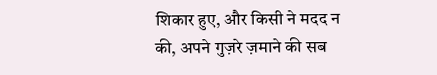शिकार हुए, और किसी ने मदद न की, अपने गुज़रे ज़माने की सब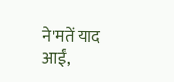ने'मतें याद आईं,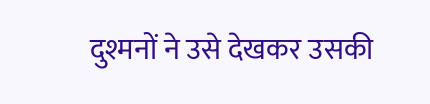दुश्मनों ने उसे देखकर उसकी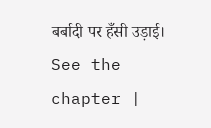बर्बादी पर हँसी उड़ाई। See the chapter |